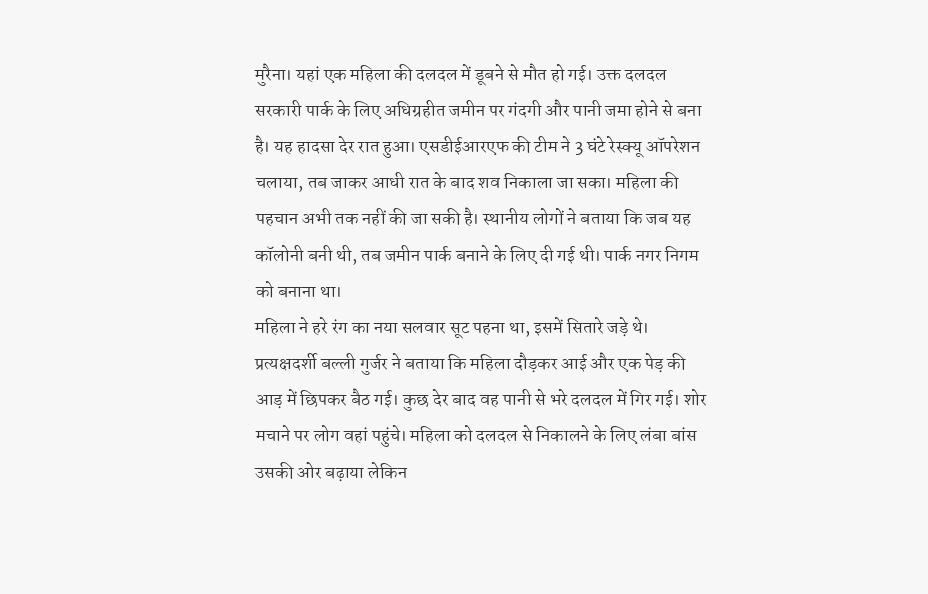मुरैना। यहां एक महिला की दलदल में डूबने से मौत हो गई। उक्त दलदल सरकारी पार्क के लिए अधिग्रहीत जमीन पर गंदगी और पानी जमा होने से बना है। यह हादसा देर रात हुआ। एसडीईआरएफ की टीम ने 3 घंटे रेस्क्यू ऑपरेशन चलाया, तब जाकर आधी रात के बाद शव निकाला जा सका। महिला की पहचान अभी तक नहीं की जा सकी है। स्थानीय लोगों ने बताया कि जब यह कॉलोनी बनी थी, तब जमीन पार्क बनाने के लिए दी गई थी। पार्क नगर निगम को बनाना था।
महिला ने हरे रंग का नया सलवार सूट पहना था, इसमें सितारे जड़े थे। प्रत्यक्षदर्शी बल्ली गुर्जर ने बताया कि महिला दौड़कर आई और एक पेड़ की आड़ में छिपकर बैठ गई। कुछ देर बाद वह पानी से भरे दलदल में गिर गई। शोर मचाने पर लोग वहां पहुंचे। महिला को दलदल से निकालने के लिए लंबा बांस उसकी ओर बढ़ाया लेकिन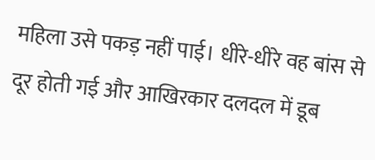महिला उसे पकड़ नहीं पाई। धीरे-धीरे वह बांस से दूर होती गई और आखिरकार दलदल में डूब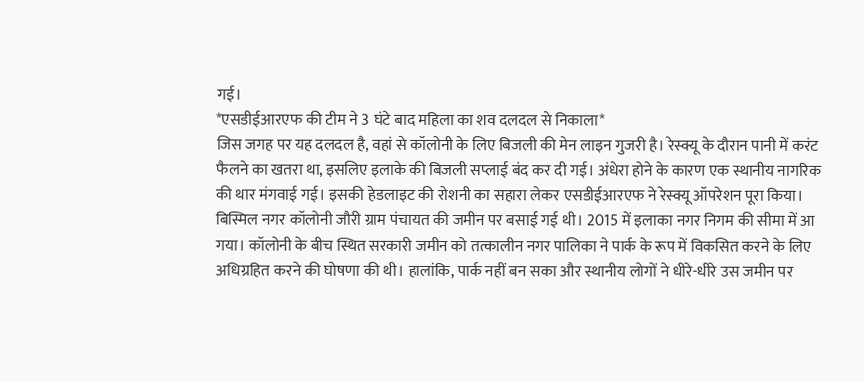गई।
*एसडीईआरएफ की टीम ने 3 घंटे बाद महिला का शव दलदल से निकाला*
जिस जगह पर यह दलदल है, वहां से कॉलोनी के लिए बिजली की मेन लाइन गुजरी है। रेस्क्यू के दौरान पानी में करंट फैलने का खतरा था, इसलिए इलाके की बिजली सप्लाई बंद कर दी गई। अंधेरा होने के कारण एक स्थानीय नागरिक की थार मंगवाई गई। इसकी हेडलाइट की रोशनी का सहारा लेकर एसडीईआरएफ ने रेस्क्यू ऑपरेशन पूरा किया।
बिस्मिल नगर कॉलोनी जौरी ग्राम पंचायत की जमीन पर बसाई गई थी। 2015 में इलाका नगर निगम की सीमा में आ गया। कॉलोनी के बीच स्थित सरकारी जमीन को तत्कालीन नगर पालिका ने पार्क के रूप में विकसित करने के लिए अधिग्रहित करने की घोषणा की थी। हालांकि, पार्क नहीं बन सका और स्थानीय लोगों ने धीरे-धीरे उस जमीन पर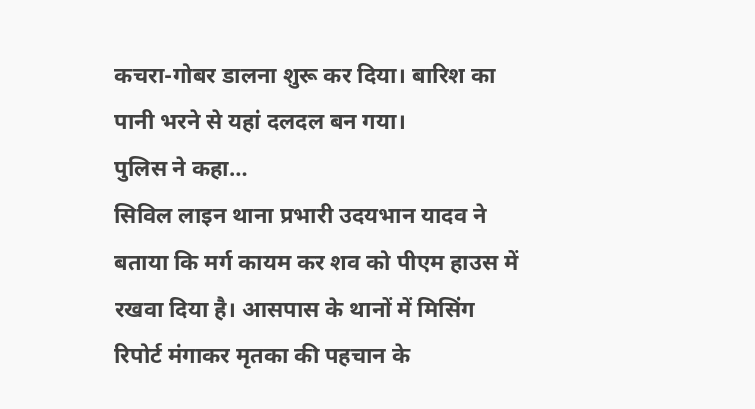कचरा-गोबर डालना शुरू कर दिया। बारिश का पानी भरने से यहां दलदल बन गया।
पुलिस ने कहा…
सिविल लाइन थाना प्रभारी उदयभान यादव ने बताया कि मर्ग कायम कर शव को पीएम हाउस में रखवा दिया है। आसपास के थानों में मिसिंग रिपोर्ट मंगाकर मृतका की पहचान के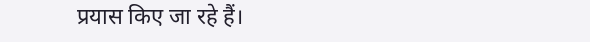प्रयास किए जा रहे हैं।